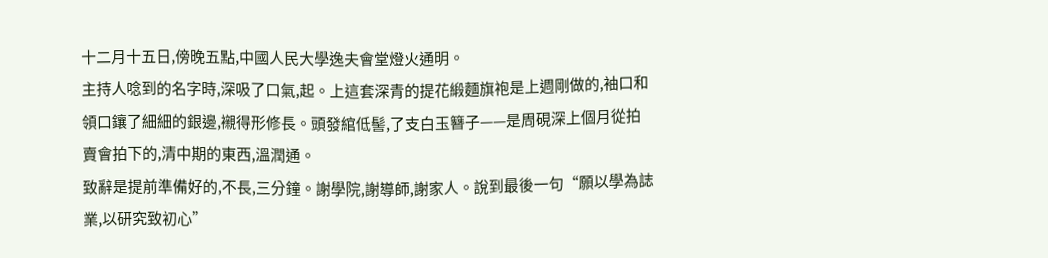十二月十五日,傍晚五點,中國人民大學逸夫會堂燈火通明。
主持人唸到的名字時,深吸了口氣,起。上這套深青的提花緞麵旗袍是上週剛做的,袖口和領口鑲了細細的銀邊,襯得形修長。頭發綰低髻,了支白玉簪子——是周硯深上個月從拍賣會拍下的,清中期的東西,溫潤通。
致辭是提前準備好的,不長,三分鐘。謝學院,謝導師,謝家人。說到最後一句“願以學為誌業,以研究致初心”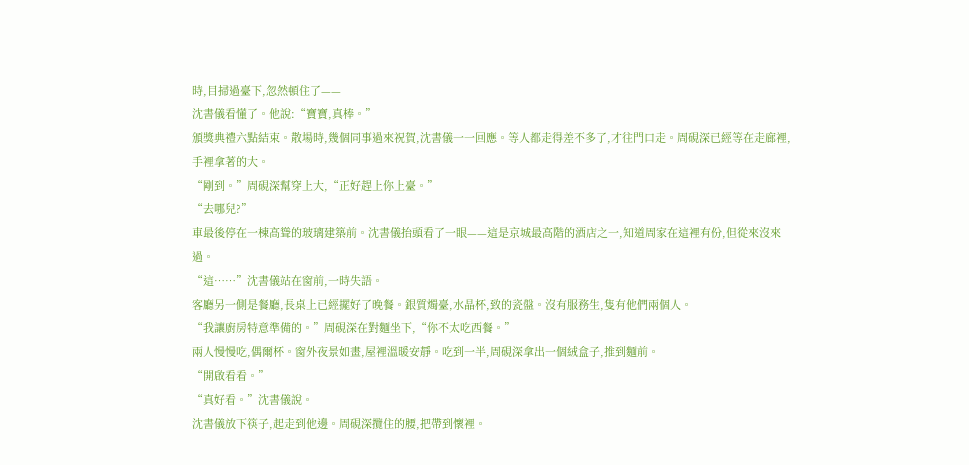時,目掃過臺下,忽然頓住了——
沈書儀看懂了。他說:“寶寶,真棒。”
頒獎典禮六點結束。散場時,幾個同事過來祝賀,沈書儀一一回應。等人都走得差不多了,才往門口走。周硯深已經等在走廊裡,手裡拿著的大。
“剛到。”周硯深幫穿上大,“正好趕上你上臺。”
“去哪兒?”
車最後停在一棟高聳的玻璃建築前。沈書儀抬頭看了一眼——這是京城最高階的酒店之一,知道周家在這裡有份,但從來沒來過。
“這……”沈書儀站在窗前,一時失語。
客廳另一側是餐廳,長桌上已經擺好了晚餐。銀質燭臺,水晶杯,致的瓷盤。沒有服務生,隻有他們兩個人。
“我讓廚房特意準備的。”周硯深在對麵坐下,“你不太吃西餐。”
兩人慢慢吃,偶爾杯。窗外夜景如畫,屋裡溫暖安靜。吃到一半,周硯深拿出一個絨盒子,推到麵前。
“開啟看看。”
“真好看。”沈書儀說。
沈書儀放下筷子,起走到他邊。周硯深攬住的腰,把帶到懷裡。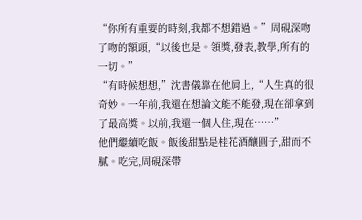“你所有重要的時刻,我都不想錯過。”周硯深吻了吻的額頭,“以後也是。領獎,發表,教學,所有的一切。”
“有時候想想,”沈書儀靠在他肩上,“人生真的很奇妙。一年前,我還在想論文能不能發,現在卻拿到了最高獎。以前,我還一個人住,現在……”
他們繼續吃飯。飯後甜點是桂花酒釀圓子,甜而不膩。吃完,周硯深帶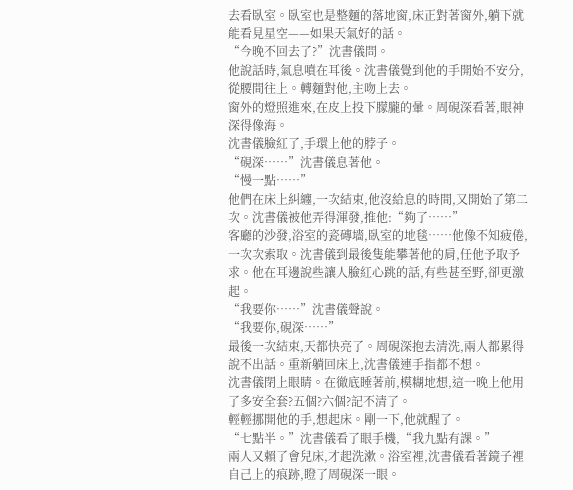去看臥室。臥室也是整麵的落地窗,床正對著窗外,躺下就能看見星空——如果天氣好的話。
“今晚不回去了?”沈書儀問。
他說話時,氣息噴在耳後。沈書儀覺到他的手開始不安分,從腰間往上。轉麵對他,主吻上去。
窗外的燈照進來,在皮上投下朦朧的暈。周硯深看著,眼神深得像海。
沈書儀臉紅了,手環上他的脖子。
“硯深……”沈書儀息著他。
“慢一點……”
他們在床上糾纏,一次結束,他沒給息的時間,又開始了第二次。沈書儀被他弄得渾發,推他:“夠了……”
客廳的沙發,浴室的瓷磚墻,臥室的地毯……他像不知疲倦,一次次索取。沈書儀到最後隻能攀著他的肩,任他予取予求。他在耳邊說些讓人臉紅心跳的話,有些甚至野,卻更激起。
“我要你……”沈書儀聲說。
“我要你,硯深……”
最後一次結束,天都快亮了。周硯深抱去清洗,兩人都累得說不出話。重新躺回床上,沈書儀連手指都不想。
沈書儀閉上眼睛。在徹底睡著前,模糊地想,這一晚上他用了多安全套?五個?六個?記不清了。
輕輕挪開他的手,想起床。剛一下,他就醒了。
“七點半。”沈書儀看了眼手機,“我九點有課。”
兩人又賴了會兒床,才起洗漱。浴室裡,沈書儀看著鏡子裡自己上的痕跡,瞪了周硯深一眼。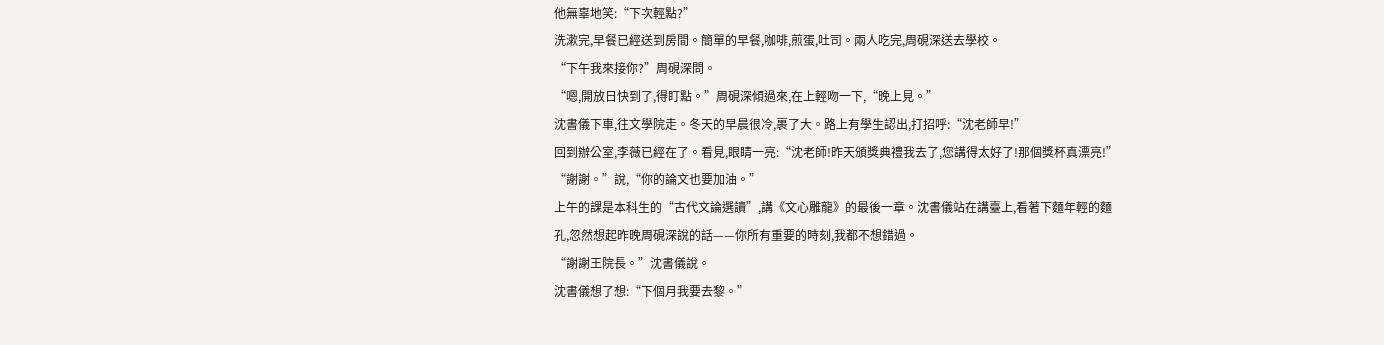他無辜地笑:“下次輕點?”
洗漱完,早餐已經送到房間。簡單的早餐,咖啡,煎蛋,吐司。兩人吃完,周硯深送去學校。
“下午我來接你?”周硯深問。
“嗯,開放日快到了,得盯點。”周硯深傾過來,在上輕吻一下,“晚上見。”
沈書儀下車,往文學院走。冬天的早晨很冷,裹了大。路上有學生認出,打招呼:“沈老師早!”
回到辦公室,李薇已經在了。看見,眼睛一亮:“沈老師!昨天頒獎典禮我去了,您講得太好了!那個獎杯真漂亮!”
“謝謝。”說,“你的論文也要加油。”
上午的課是本科生的“古代文論選讀”,講《文心雕龍》的最後一章。沈書儀站在講臺上,看著下麵年輕的麵孔,忽然想起昨晚周硯深說的話——你所有重要的時刻,我都不想錯過。
“謝謝王院長。”沈書儀說。
沈書儀想了想:“下個月我要去黎。”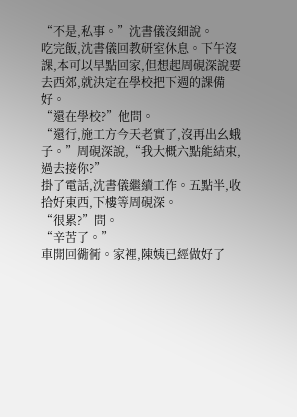“不是,私事。”沈書儀沒細說。
吃完飯,沈書儀回教研室休息。下午沒課,本可以早點回家,但想起周硯深說要去西郊,就決定在學校把下週的課備好。
“還在學校?”他問。
“還行,施工方今天老實了,沒再出幺蛾子。”周硯深說,“我大概六點能結束,過去接你?”
掛了電話,沈書儀繼續工作。五點半,收拾好東西,下樓等周硯深。
“很累?”問。
“辛苦了。”
車開回衚衕。家裡,陳姨已經做好了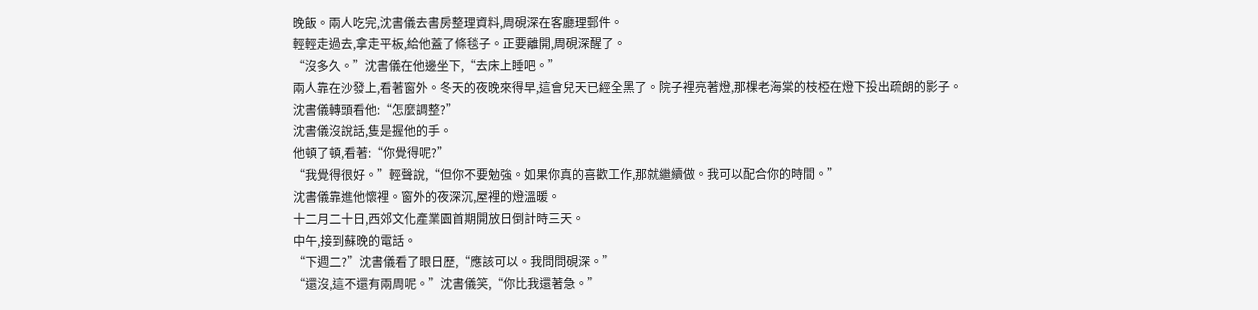晚飯。兩人吃完,沈書儀去書房整理資料,周硯深在客廳理郵件。
輕輕走過去,拿走平板,給他蓋了條毯子。正要離開,周硯深醒了。
“沒多久。”沈書儀在他邊坐下,“去床上睡吧。”
兩人靠在沙發上,看著窗外。冬天的夜晚來得早,這會兒天已經全黑了。院子裡亮著燈,那棵老海棠的枝椏在燈下投出疏朗的影子。
沈書儀轉頭看他:“怎麼調整?”
沈書儀沒說話,隻是握他的手。
他頓了頓,看著:“你覺得呢?”
“我覺得很好。”輕聲說,“但你不要勉強。如果你真的喜歡工作,那就繼續做。我可以配合你的時間。”
沈書儀靠進他懷裡。窗外的夜深沉,屋裡的燈溫暖。
十二月二十日,西郊文化產業園首期開放日倒計時三天。
中午,接到蘇晚的電話。
“下週二?”沈書儀看了眼日歷,“應該可以。我問問硯深。”
“還沒,這不還有兩周呢。”沈書儀笑,“你比我還著急。”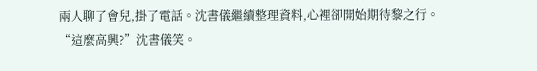兩人聊了會兒,掛了電話。沈書儀繼續整理資料,心裡卻開始期待黎之行。
“這麼高興?”沈書儀笑。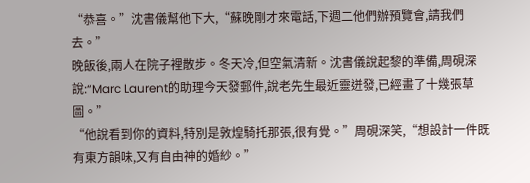“恭喜。”沈書儀幫他下大,“蘇晚剛才來電話,下週二他們辦預覽會,請我們去。”
晚飯後,兩人在院子裡散步。冬天冷,但空氣清新。沈書儀說起黎的準備,周硯深說:“Marc Laurent的助理今天發郵件,說老先生最近靈迸發,已經畫了十幾張草圖。”
“他說看到你的資料,特別是敦煌騎托那張,很有覺。”周硯深笑,“想設計一件既有東方韻味,又有自由神的婚紗。”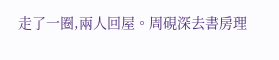走了一圈,兩人回屋。周硯深去書房理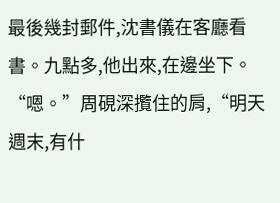最後幾封郵件,沈書儀在客廳看書。九點多,他出來,在邊坐下。
“嗯。”周硯深攬住的肩,“明天週末,有什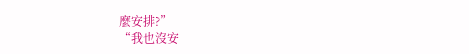麼安排?”
“我也沒安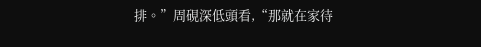排。”周硯深低頭看,“那就在家待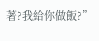著?我給你做飯?”